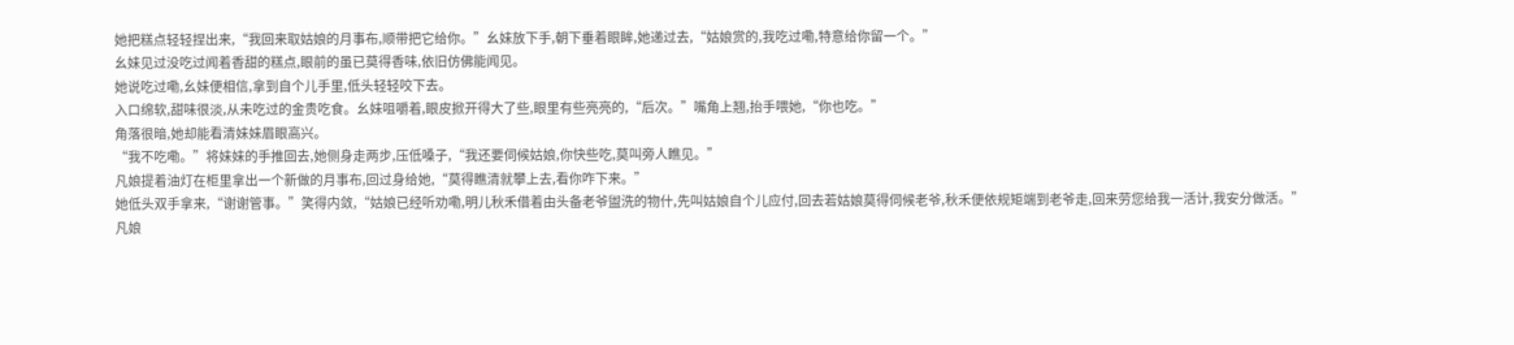她把糕点轻轻捏出来,“我回来取姑娘的月事布,顺带把它给你。”幺妹放下手,朝下垂着眼眸,她递过去,“姑娘赏的,我吃过嘞,特意给你留一个。”
幺妹见过没吃过闻着香甜的糕点,眼前的虽已莫得香味,依旧仿佛能闻见。
她说吃过嘞,幺妹便相信,拿到自个儿手里,低头轻轻咬下去。
入口绵软,甜味很淡,从未吃过的金贵吃食。幺妹咀嚼着,眼皮掀开得大了些,眼里有些亮亮的,“后次。”嘴角上翘,抬手喂她,“你也吃。”
角落很暗,她却能看清妹妹眉眼高兴。
“我不吃嘞。”将妹妹的手推回去,她侧身走两步,压低嗓子,“我还要伺候姑娘,你快些吃,莫叫旁人瞧见。”
凡娘提着油灯在柜里拿出一个新做的月事布,回过身给她,“莫得瞧清就攀上去,看你咋下来。”
她低头双手拿来,“谢谢管事。”笑得内敛,“姑娘已经听劝嘞,明儿秋禾借着由头备老爷盥洗的物什,先叫姑娘自个儿应付,回去若姑娘莫得伺候老爷,秋禾便依规矩端到老爷走,回来劳您给我一活计,我安分做活。”
凡娘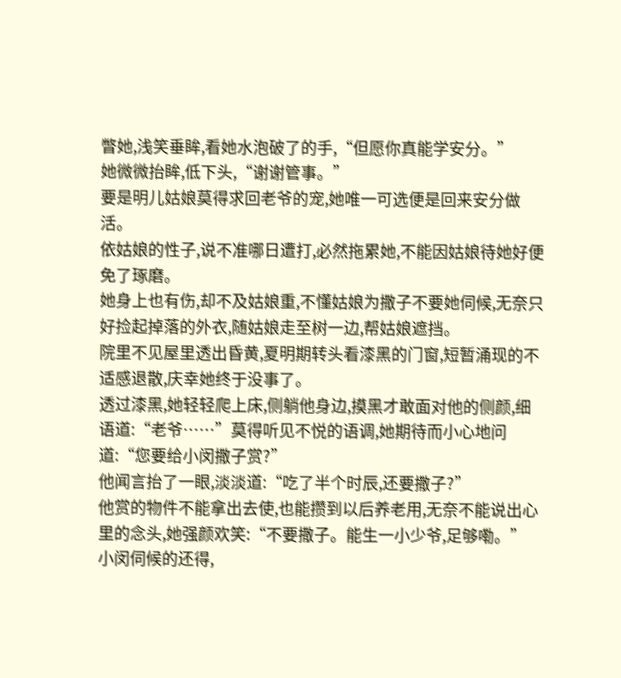瞥她,浅笑垂眸,看她水泡破了的手,“但愿你真能学安分。”
她微微抬眸,低下头,“谢谢管事。”
要是明儿姑娘莫得求回老爷的宠,她唯一可选便是回来安分做活。
依姑娘的性子,说不准哪日遭打,必然拖累她,不能因姑娘待她好便免了琢磨。
她身上也有伤,却不及姑娘重,不懂姑娘为撒子不要她伺候,无奈只好捡起掉落的外衣,随姑娘走至树一边,帮姑娘遮挡。
院里不见屋里透出昏黄,夏明期转头看漆黑的门窗,短暂涌现的不适感退散,庆幸她终于没事了。
透过漆黑,她轻轻爬上床,侧躺他身边,摸黑才敢面对他的侧颜,细语道:“老爷……”莫得听见不悦的语调,她期待而小心地问道:“您要给小闵撒子赏?”
他闻言抬了一眼,淡淡道:“吃了半个时辰,还要撒子?”
他赏的物件不能拿出去使,也能攒到以后养老用,无奈不能说出心里的念头,她强颜欢笑:“不要撒子。能生一小少爷,足够嘞。”
小闵伺候的还得,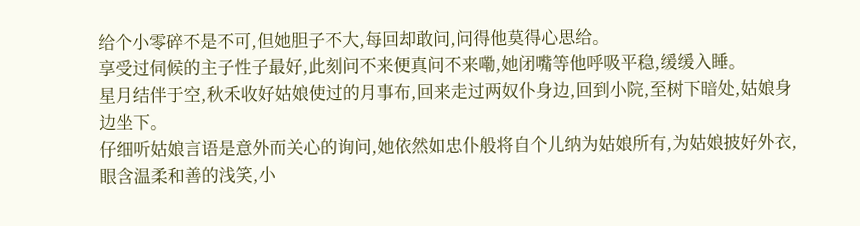给个小零碎不是不可,但她胆子不大,每回却敢问,问得他莫得心思给。
享受过伺候的主子性子最好,此刻问不来便真问不来嘞,她闭嘴等他呼吸平稳,缓缓入睡。
星月结伴于空,秋禾收好姑娘使过的月事布,回来走过两奴仆身边,回到小院,至树下暗处,姑娘身边坐下。
仔细听姑娘言语是意外而关心的询问,她依然如忠仆般将自个儿纳为姑娘所有,为姑娘披好外衣,眼含温柔和善的浅笑,小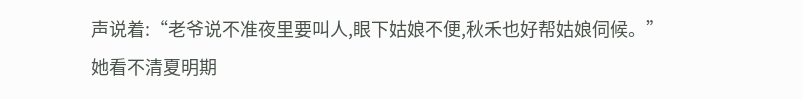声说着:“老爷说不准夜里要叫人,眼下姑娘不便,秋禾也好帮姑娘伺候。”
她看不清夏明期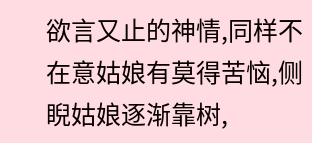欲言又止的神情,同样不在意姑娘有莫得苦恼,侧睨姑娘逐渐靠树,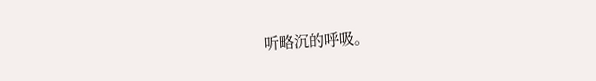听略沉的呼吸。